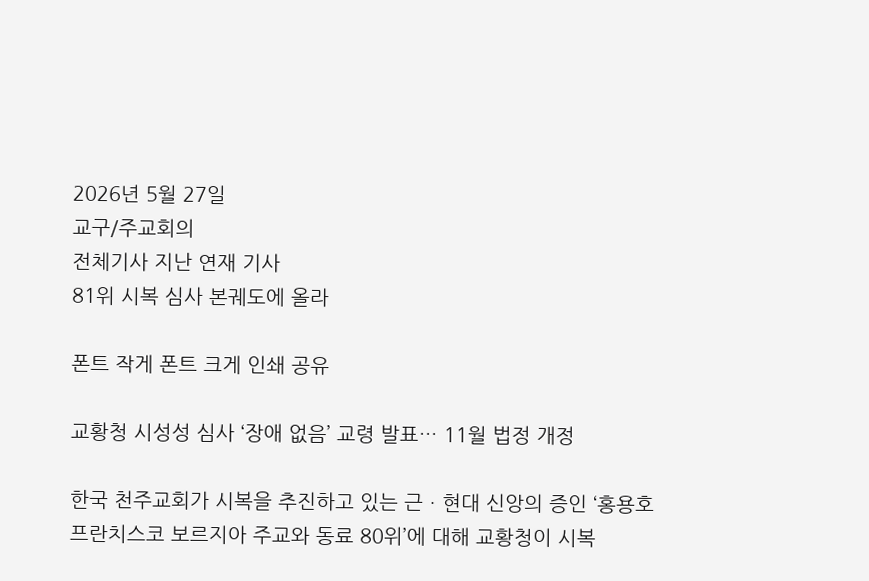2026년 5월 27일
교구/주교회의
전체기사 지난 연재 기사
81위 시복 심사 본궤도에 올라

폰트 작게 폰트 크게 인쇄 공유

교황청 시성성 심사 ‘장애 없음’ 교령 발표… 11월 법정 개정

한국 천주교회가 시복을 추진하고 있는 근ㆍ현대 신앙의 증인 ‘홍용호 프란치스코 보르지아 주교와 동료 80위’에 대해 교황청이 시복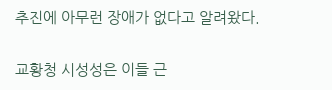추진에 아무런 장애가 없다고 알려왔다.

교황청 시성성은 이들 근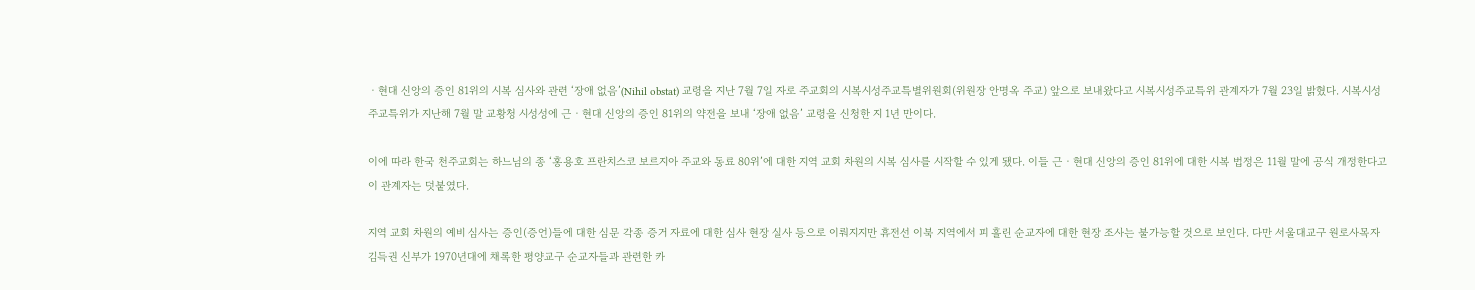ㆍ현대 신앙의 증인 81위의 시복 심사와 관련 ‘장애 없음’(Nihil obstat) 교령을 지난 7월 7일 자로 주교회의 시복시성주교특별위원회(위원장 안명옥 주교) 앞으로 보내왔다고 시복시성주교특위 관계자가 7월 23일 밝혔다. 시복시성주교특위가 지난해 7월 말 교황청 시성성에 근ㆍ현대 신앙의 증인 81위의 약전을 보내 ‘장애 없음’ 교령을 신청한 지 1년 만이다.

이에 따라 한국 천주교회는 하느님의 종 ‘홍용호 프란치스코 보르지아 주교와 동료 80위’에 대한 지역 교회 차원의 시복 심사를 시작할 수 있게 됐다. 이들 근ㆍ현대 신앙의 증인 81위에 대한 시복 법정은 11월 말에 공식 개정한다고 이 관계자는 덧붙였다.

지역 교회 차원의 예비 심사는 증인(증언)들에 대한 심문 각종 증거 자료에 대한 심사 현장 실사 등으로 이뤄지지만 휴전선 이북 지역에서 피 흘린 순교자에 대한 현장 조사는 불가능할 것으로 보인다. 다만 서울대교구 원로사목자 김득권 신부가 1970년대에 채록한 평양교구 순교자들과 관련한 카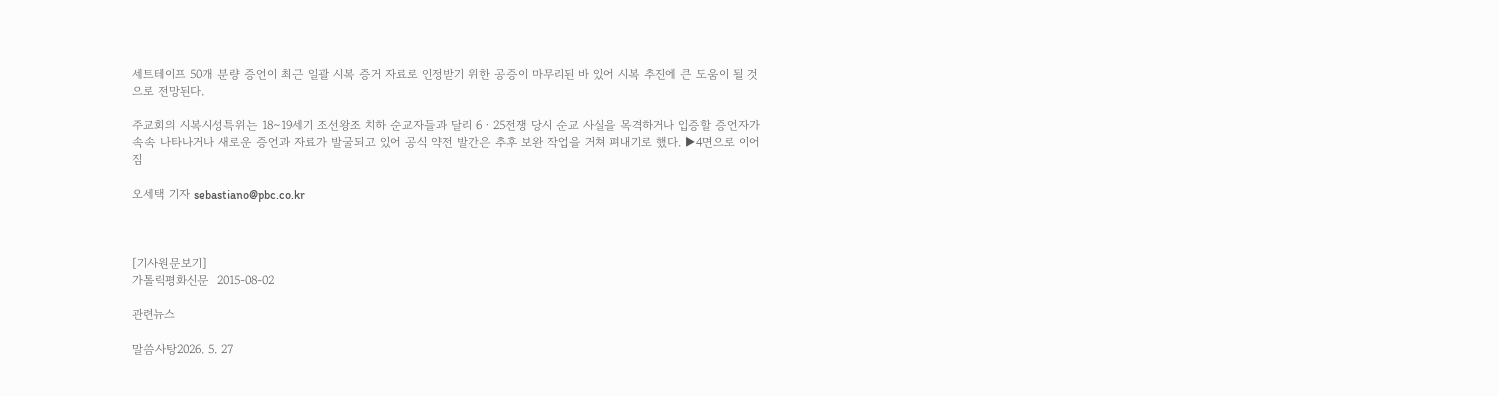세트테이프 50개 분량 증언이 최근 일괄 시복 증거 자료로 인정받기 위한 공증이 마무리된 바 있어 시복 추진에 큰 도움이 될 것으로 전망된다.

주교회의 시복시성특위는 18∼19세기 조선왕조 치하 순교자들과 달리 6ㆍ25전쟁 당시 순교 사실을 목격하거나 입증할 증언자가 속속 나타나거나 새로운 증언과 자료가 발굴되고 있어 공식 약전 발간은 추후 보완 작업을 거쳐 펴내기로 했다. ▶4면으로 이어짐

오세택 기자 sebastiano@pbc.co.kr



[기사원문보기]
가톨릭평화신문  2015-08-02

관련뉴스

말씀사탕2026. 5. 27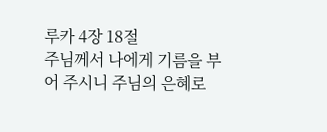루카 4장 18절
주님께서 나에게 기름을 부어 주시니 주님의 은혜로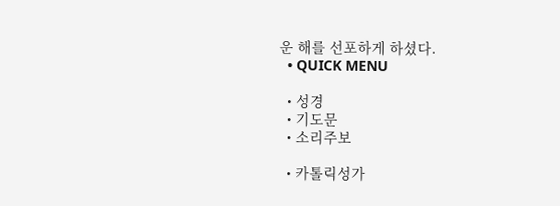운 해를 선포하게 하셨다.
  • QUICK MENU

  • 성경
  • 기도문
  • 소리주보

  • 카톨릭성가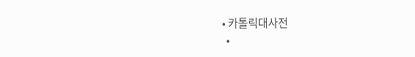• 카톨릭대사전
  •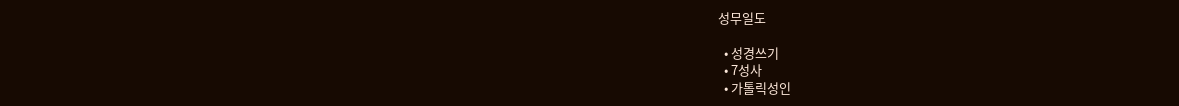성무일도

  • 성경쓰기
  • 7성사
  • 가톨릭성인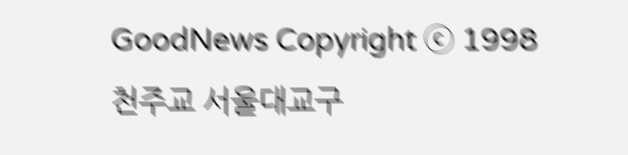GoodNews Copyright ⓒ 1998
천주교 서울대교구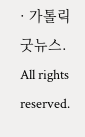· 가톨릭굿뉴스. All rights reserved.